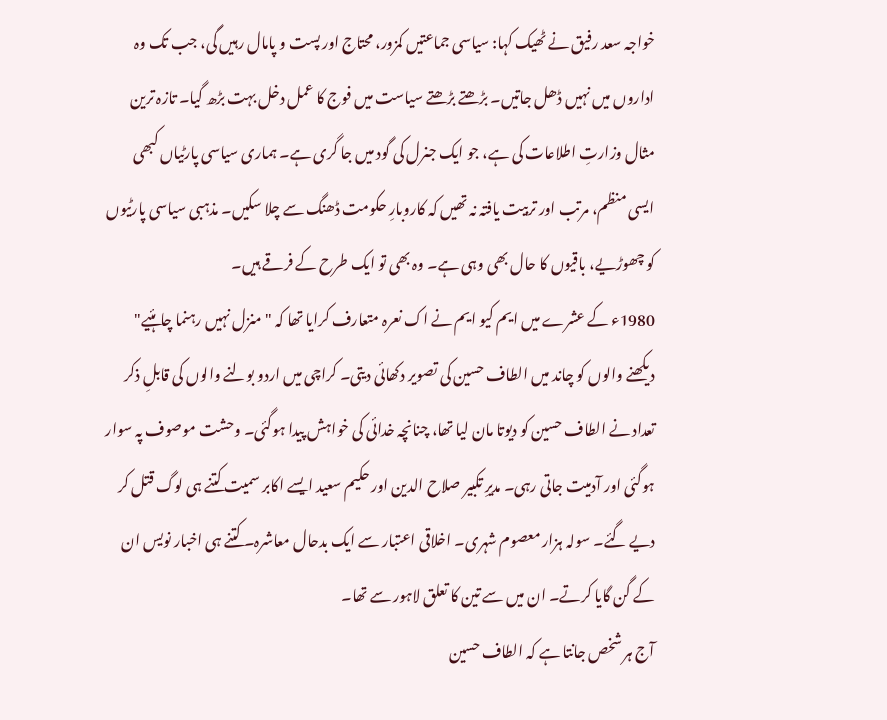خواجہ سعد رفیق نے ٹھیک کہا: سیاسی جماعتیں کمزور، محتاج اور پست و پامال رہیں گی، جب تک وہ اداروں میں نہیں ڈھل جاتیں۔ بڑھتے بڑھتے سیاست میں فوج کا عمل دخل بہت بڑھ گیا۔ تازہ ترین مثال وزارتِ اطلاعات کی ہے، جو ایک جنرل کی گود میں جا گری ہے۔ ہماری سیاسی پارٹیاں کبھی ایسی منظم، مرتب اور تربیت یافتہ نہ تھیں کہ کاروبارِ حکومت ڈھنگ سے چلا سکیں۔ مذہبی سیاسی پارٹیوں کو چھوڑیے، باقیوں کا حال بھی وہی ہے۔ وہ بھی تو ایک طرح کے فرقے ہیں۔
1980ء کے عشرے میں ایم کیو ایم نے اک نعرہ متعارف کرایا تھا کہ "منزل نہیں رہنما چاہئیے" دیکھنے والوں کو چاند میں الطاف حسین کی تصویر دکھائی دیتی۔ کراچی میں اردو بولنے والوں کی قابلِ ذکر تعداد نے الطاف حسین کو دیوتا مان لیا تھا، چنانچہ خدائی کی خواہش پیدا ہوگئی۔ وحشت موصوف پہ سوار ہوگئی اور آدمیت جاتی رہی۔ مدیرِ تکبیر صلاح الدین اور حکیم سعید ایسے اکابر سمیت کتنے ہی لوگ قتل کر دیے گئے۔ سولہ ہزار معصوم شہری۔ اخلاقی اعتبار سے ایک بدحال معاشرہ۔ کتنے ہی اخبار نویس ان کے گن گایا کرتے۔ ان میں سے تین کا تعلق لاہور سے تھا۔
آج ہر شخص جانتا ہے کہ الطاف حسین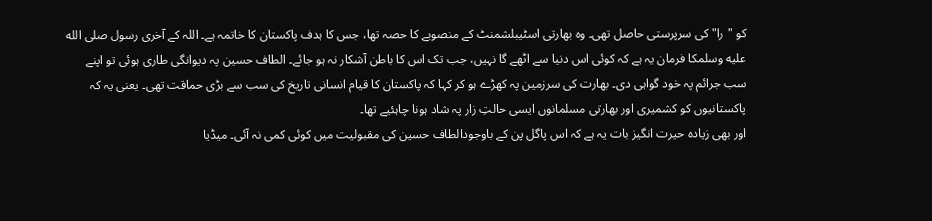کو "را" کی سرپرستی حاصل تھی۔ وہ بھارتی اسٹیبلشمنٹ کے منصوبے کا حصہ تھا، جس کا ہدف پاکستان کا خاتمہ ہے۔ اللہ کے آخری رسول صلى الله عليه وسلمکا فرمان یہ ہے کہ کوئی اس دنیا سے اٹھے گا نہیں، جب تک اس کا باطن آشکار نہ ہو جائے۔ الطاف حسین پہ دیوانگی طاری ہوئی تو اپنے سب جرائم پہ خود گواہی دی۔ بھارت کی سرزمین پہ کھڑے ہو کر کہا کہ پاکستان کا قیام انسانی تاریخ کی سب سے بڑی حماقت تھی۔ یعنی یہ کہ پاکستانیوں کو کشمیری اور بھارتی مسلمانوں ایسی حالتِ زار پہ شاد ہونا چاہئیے تھا۔
اور بھی زیادہ حیرت انگیز بات یہ ہے کہ اس پاگل پن کے باوجودالطاف حسین کی مقبولیت میں کوئی کمی نہ آئی۔ میڈیا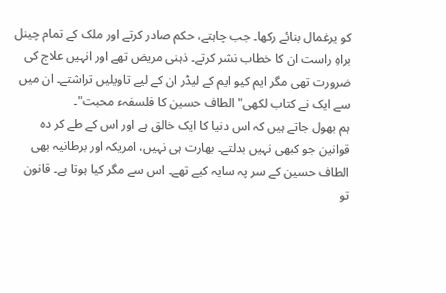کو یرغمال بنائے رکھا۔ جب چاہتے، حکم صادر کرتے اور ملک کے تمام چینل براہِ راست ان کا خطاب نشر کرتے۔ ذہنی مریض تھے اور انہیں علاج کی ضرورت تھی مگر ایم کیو ایم کے لیڈر ان کے لیے تاویلیں تراشتے۔ ان میں سے ایک نے کتاب لکھی"الطاف حسین کا فلسفہء محبت"۔
ہم بھول جاتے ہیں کہ اس دنیا کا ایک خالق ہے اور اس کے طے کر دہ قوانین جو کبھی نہیں بدلتے۔ بھارت ہی نہیں، امریکہ اور برطانیہ بھی الطاف حسین کے سر پہ سایہ کیے تھے۔ اس سے مگر کیا ہوتا ہے۔ قانون تو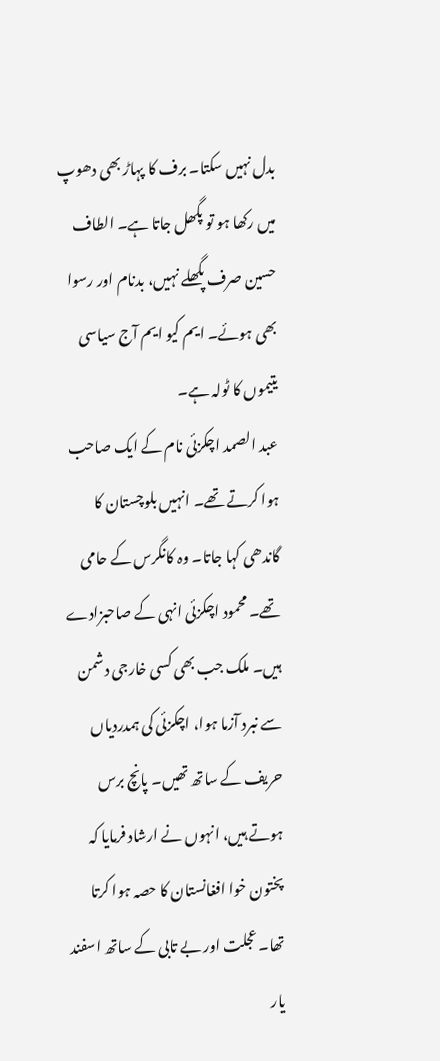بدل نہیں سکتا۔ برف کا پہاڑ بھی دھوپ میں رکھا ہو تو پگھل جاتا ہے۔ الطاف حسین صرف پگھلے نہیں، بدنام اور رسوا بھی ہوئے۔ ایم کیو ایم آج سیاسی یتیموں کا ٹولہ ہے۔
عبد الصمد اچکزئی نام کے ایک صاحب ہوا کرتے تھے۔ انہیں بلوچستان کا گاندھی کہا جاتا۔ وہ کانگرس کے حامی تھے۔ محمود اچکزئی انہی کے صاحبزادے ہیں۔ ملک جب بھی کسی خارجی دشمن سے نبرد آزما ہوا، اچکزئی کی ہمدردیاں حریف کے ساتھ تھیں۔ پانچ برس ہوتے ہیں، انہوں نے ارشاد فرمایا کہ پختون خوا افغانستان کا حصہ ہوا کرتا تھا۔ عجلت اور بے تابی کے ساتھ اسفند یار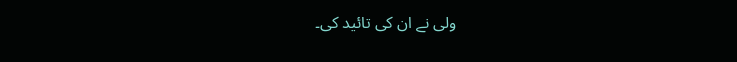ولی نے ان کی تائید کی۔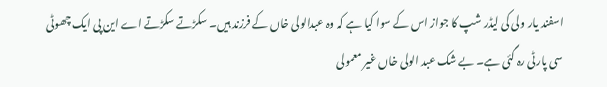اسفند یار ولی کی لیڈر شپ کا جواز اس کے سوا کیا ہے کہ وہ عبدالولی خاں کے فرزند ہیں۔ سکڑتے سکڑتے اے این پی ایک چھوٹی سی پارٹی رہ گئی ہے۔ بے شک عبد الولی خاں غیر معمولی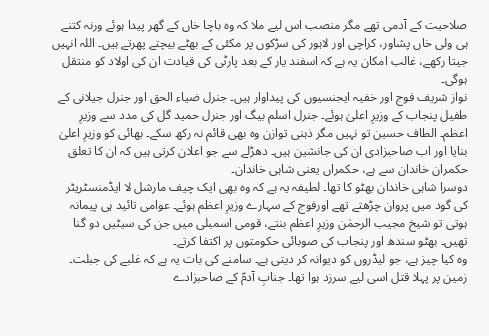صلاحیت کے آدمی تھے مگر منصب اس لیے ملا کہ وہ باچا خاں کے گھر پیدا ہوئے ورنہ کتنے ہی ولی خاں پشاور، کراچی اور لاہور کی سڑکوں پر مکئی کے بھٹے بیچتے پھرتے ہیں۔ اللہ انہیں جیتا رکھے، غالب امکان یہ ہے کہ اسفند یار کے بعد پارٹی کی قیادت ان کی اولاد کو منتقل ہوگی۔
نواز شریف فوج اور خفیہ ایجنسیوں کی پیداوار ہیں۔ جنرل ضیاء الحق اور جنرل جیلانی کے طفیل پنجاب کے وزیرِ اعلیٰ ہوئے۔ جنرل اسلم بیگ اور جنرل حمید گل کی مدد سے وزیرِ اعظم۔ الطاف حسین تو نہیں مگر ذہنی توازن وہ بھی قائم نہ رکھ سکے۔ بھائی کو وزیرِ اعلیٰ بنایا اور اب صاحبزادی ان کی جانشین ہیں۔ دھڑلے سے جو اعلان کرتی ہیں کہ ان کا تعلق حکمران خاندان سے ہے، حکمراں یعنی شاہی خاندان۔
دوسرا شاہی خاندان بھٹو کا تھا۔ لطیفہ یہ ہے کہ وہ بھی ایک چیف مارشل لا ایڈمنسٹریٹر کی گود میں پروان چڑھتے تھے اورفوج کے سہارے وزیرِ اعظم ہوئے۔ عوامی تائید ہی پیمانہ ہوتی تو شیخ مجیب الرحمٰن وزیرِ اعظم بنتے، قومی اسمبلی میں جن کی سیٹیں دو گنا تھیں۔ بھٹو سندھ اور پنجاب کی صوبائی حکومتوں پر اکتفا کرتے۔
وہ کیا چیز ہے، جو لیڈروں کو دیوانہ کر دیتی ہے۔ سامنے کی بات یہ ہے کہ غلبے کی جبلت۔ زمین پر پہلا قتل اسی لیے سرزد ہوا تھا۔ جنابِ آدمؑ کے صاحبزادے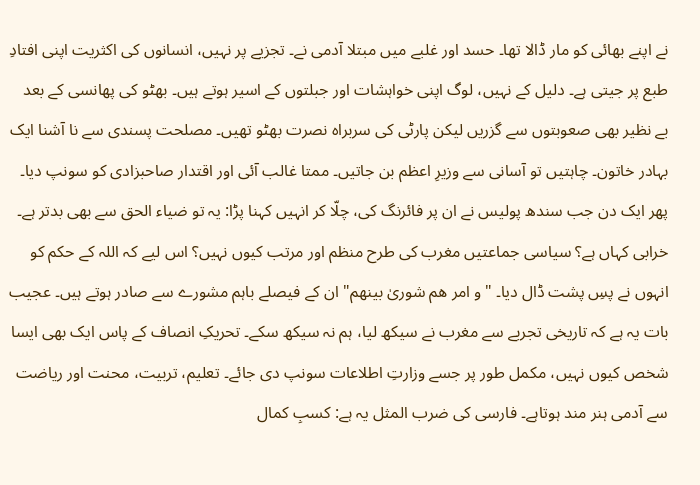نے اپنے بھائی کو مار ڈالا تھا۔ حسد اور غلبے میں مبتلا آدمی نے۔ تجزیے پر نہیں، انسانوں کی اکثریت اپنی افتادِ طبع پر جیتی ہے۔ دلیل کے نہیں، لوگ اپنی خواہشات اور جبلتوں کے اسیر ہوتے ہیں۔ بھٹو کی پھانسی کے بعد بے نظیر بھی صعوبتوں سے گزریں لیکن پارٹی کی سربراہ نصرت بھٹو تھیں۔ مصلحت پسندی سے نا آشنا ایک بہادر خاتون۔ چاہتیں تو آسانی سے وزیرِ اعظم بن جاتیں۔ ممتا غالب آئی اور اقتدار صاحبزادی کو سونپ دیا۔ پھر ایک دن جب سندھ پولیس نے ان پر فائرنگ کی، چلّا کر انہیں کہنا پڑا: یہ تو ضیاء الحق سے بھی بدتر ہے۔
خرابی کہاں ہے؟ سیاسی جماعتیں مغرب کی طرح منظم اور مرتب کیوں نہیں؟ اس لیے کہ اللہ کے حکم کو انہوں نے پسِ پشت ڈال دیا۔ "و امر ھم شوریٰ بینھم" ان کے فیصلے باہم مشورے سے صادر ہوتے ہیں۔ عجیب بات یہ ہے کہ تاریخی تجربے سے مغرب نے سیکھ لیا، ہم نہ سیکھ سکے۔ تحریکِ انصاف کے پاس ایک بھی ایسا شخص کیوں نہیں، مکمل طور پر جسے وزارتِ اطلاعات سونپ دی جائے۔ تعلیم، تربیت، محنت اور ریاضت سے آدمی ہنر مند ہوتاہے۔ فارسی کی ضرب المثل یہ ہے: کسبِ کمال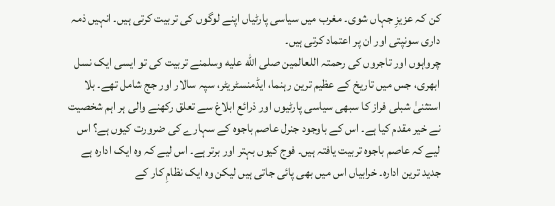کن کہ عزیزِ جہاں شوی۔ مغرب میں سیاسی پارٹیاں اپنے لوگوں کی تربیت کرتی ہیں۔ انہیں ذمہ داری سونپتی اور ان پر اعتماد کرتی ہیں۔
چرواہوں اور تاجروں کی رحمتہ اللعالمین صلى الله عليه وسلمنے تربیت کی تو ایسی ایک نسل ابھری، جس میں تاریخ کے عظیم ترین رہنما، ایڈمنسٹریٹر، سپہ سالار اور جج شامل تھے۔ بلا استثنیٰ شبلی فراز کا سبھی سیاسی پارٹیوں اور ذرائع ابلاغ سے تعلق رکھنے والی ہر اہم شخصیت نے خیر مقدم کیا ہے۔ اس کے باوجود جنرل عاصم باجوہ کے سہارے کی ضرورت کیوں ہے؟ اس لیے کہ عاصم باجوہ تربیت یافتہ ہیں۔ فوج کیوں بہتر اور برتر ہے۔ اس لیے کہ وہ ایک ادارہ ہے جدید ترین ادارہ۔ خرابیاں اس میں بھی پائی جاتی ہیں لیکن وہ ایک نظامِ کار کے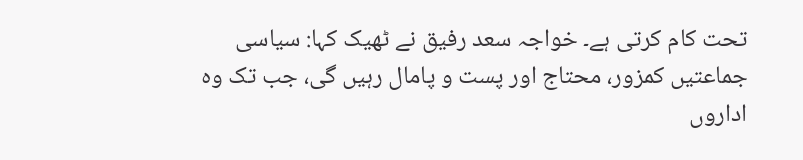تحت کام کرتی ہے۔ خواجہ سعد رفیق نے ٹھیک کہا: سیاسی جماعتیں کمزور، محتاج اور پست و پامال رہیں گی، جب تک وہ اداروں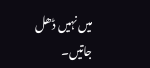میں نہیں ڈھل جاتیں۔